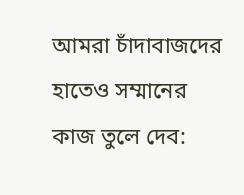আমরা চাঁদাবাজদের হাতেও সম্মানের কাজ তুলে দেব: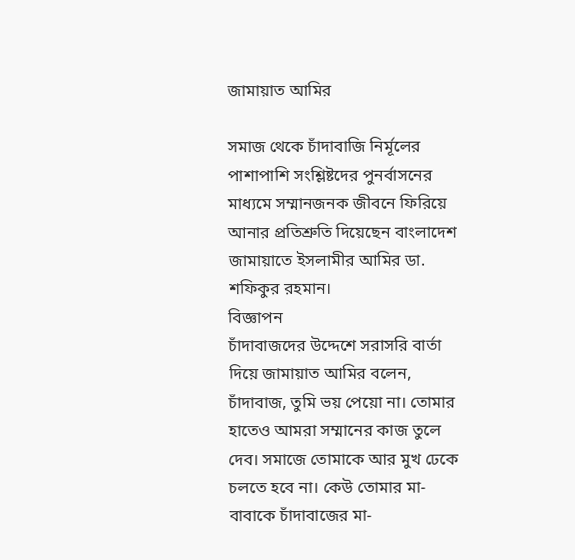জামায়াত আমির

সমাজ থেকে চাঁদাবাজি নির্মূলের পাশাপাশি সংশ্লিষ্টদের পুনর্বাসনের মাধ্যমে সম্মানজনক জীবনে ফিরিয়ে আনার প্রতিশ্রুতি দিয়েছেন বাংলাদেশ জামায়াতে ইসলামীর আমির ডা. শফিকুর রহমান।
বিজ্ঞাপন
চাঁদাবাজদের উদ্দেশে সরাসরি বার্তা দিয়ে জামায়াত আমির বলেন, চাঁদাবাজ, তুমি ভয় পেয়ো না। তোমার হাতেও আমরা সম্মানের কাজ তুলে দেব। সমাজে তোমাকে আর মুখ ঢেকে চলতে হবে না। কেউ তোমার মা-বাবাকে চাঁদাবাজের মা-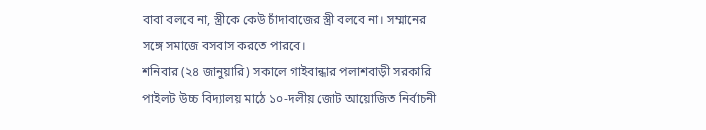বাবা বলবে না, স্ত্রীকে কেউ চাঁদাবাজের স্ত্রী বলবে না। সম্মানের সঙ্গে সমাজে বসবাস করতে পারবে।
শনিবার (২৪ জানুয়ারি) সকালে গাইবান্ধার পলাশবাড়ী সরকারি পাইলট উচ্চ বিদ্যালয় মাঠে ১০-দলীয় জোট আয়োজিত নির্বাচনী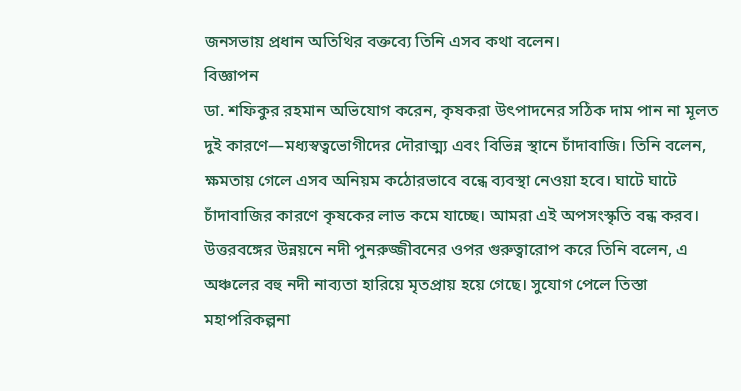জনসভায় প্রধান অতিথির বক্তব্যে তিনি এসব কথা বলেন।
বিজ্ঞাপন
ডা. শফিকুর রহমান অভিযোগ করেন, কৃষকরা উৎপাদনের সঠিক দাম পান না মূলত দুই কারণে—মধ্যস্বত্বভোগীদের দৌরাত্ম্য এবং বিভিন্ন স্থানে চাঁদাবাজি। তিনি বলেন, ক্ষমতায় গেলে এসব অনিয়ম কঠোরভাবে বন্ধে ব্যবস্থা নেওয়া হবে। ঘাটে ঘাটে চাঁদাবাজির কারণে কৃষকের লাভ কমে যাচ্ছে। আমরা এই অপসংস্কৃতি বন্ধ করব।
উত্তরবঙ্গের উন্নয়নে নদী পুনরুজ্জীবনের ওপর গুরুত্বারোপ করে তিনি বলেন, এ অঞ্চলের বহু নদী নাব্যতা হারিয়ে মৃতপ্রায় হয়ে গেছে। সুযোগ পেলে তিস্তা মহাপরিকল্পনা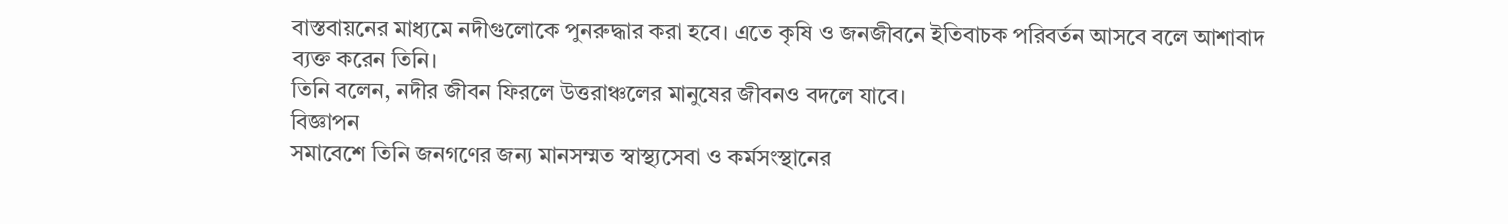বাস্তবায়নের মাধ্যমে নদীগুলোকে পুনরুদ্ধার করা হবে। এতে কৃষি ও জনজীবনে ইতিবাচক পরিবর্তন আসবে বলে আশাবাদ ব্যক্ত করেন তিনি।
তিনি বলেন, নদীর জীবন ফিরলে উত্তরাঞ্চলের মানুষের জীবনও বদলে যাবে।
বিজ্ঞাপন
সমাবেশে তিনি জনগণের জন্য মানসম্মত স্বাস্থ্যসেবা ও কর্মসংস্থানের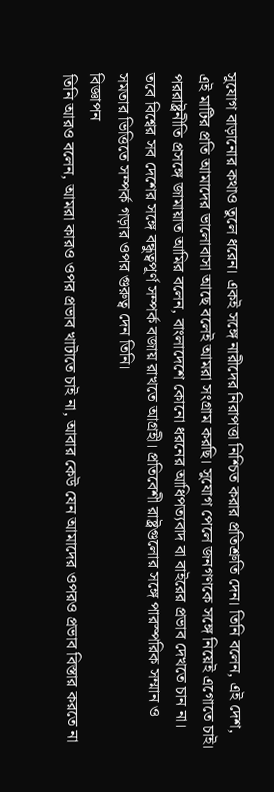সুযোগ বাড়ানোর কথাও তুলে ধরেন। একই সঙ্গে নারীদের নিরাপত্তা নিশ্চিত করার প্রতিশ্রুতি দেন। তিনি বলেন, এই দেশ, এই মাটির প্রতি আমাদের ভালোবাসা আছে বলেই আমরা সংগ্রাম করছি। সুযোগ পেলে জনগণকে সঙ্গে নিয়েই এগোতে চাই।
পররাষ্ট্রনীতি প্রসঙ্গে জামায়াত আমির বলেন, বাংলাদেশে কোনো ধরনের আধিপত্যবাদ বা বাইরের প্রভাব দেখতে চান না। তবে বিশ্বের সব দেশের সঙ্গে বন্ধুত্বপূর্ণ সম্পর্ক বজায় রাখতে আগ্রহী। প্রতিবেশী রাষ্ট্রগুলোর সঙ্গে পারস্পরিক সম্মান ও সমতার ভিত্তিতে সম্পর্ক গড়ার ওপর গুরুত্ব দেন তিনি।
বিজ্ঞাপন
তিনি আরও বলেন, আমরা কারও ওপর প্রভাব খাটাতে চাই না, আবার কেউ যেন আমাদের ওপরও প্রভাব বিস্তার করতে না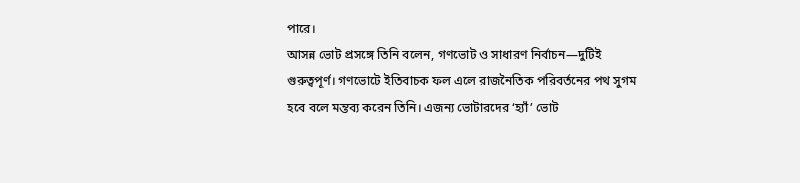পারে।
আসন্ন ভোট প্রসঙ্গে তিনি বলেন, গণভোট ও সাধারণ নির্বাচন—দুটিই গুরুত্বপূর্ণ। গণভোটে ইতিবাচক ফল এলে রাজনৈতিক পরিবর্তনের পথ সুগম হবে বলে মন্তব্য করেন তিনি। এজন্য ভোটারদের ‘হ্যাঁ’ ভোট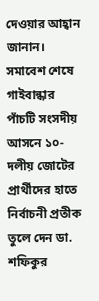দেওয়ার আহ্বান জানান।
সমাবেশ শেষে গাইবান্ধার পাঁচটি সংসদীয় আসনে ১০-দলীয় জোটের প্রার্থীদের হাতে নির্বাচনী প্রতীক তুলে দেন ডা. শফিকুর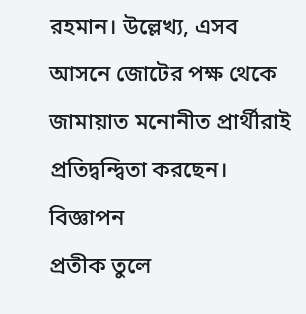রহমান। উল্লেখ্য, এসব আসনে জোটের পক্ষ থেকে জামায়াত মনোনীত প্রার্থীরাই প্রতিদ্বন্দ্বিতা করছেন।
বিজ্ঞাপন
প্রতীক তুলে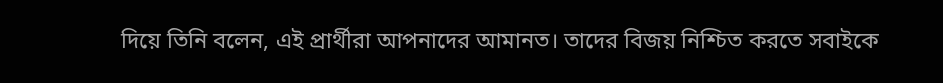দিয়ে তিনি বলেন, এই প্রার্থীরা আপনাদের আমানত। তাদের বিজয় নিশ্চিত করতে সবাইকে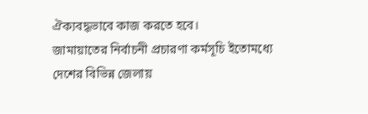ঐক্যবদ্ধভাবে কাজ করতে হবে।
জামায়াতের নির্বাচনী প্রচারণা কর্মসূচি ইতোমধ্যে দেশের বিভিন্ন জেলায়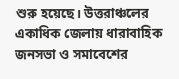শুরু হয়েছে। উত্তরাঞ্চলের একাধিক জেলায় ধারাবাহিক জনসভা ও সমাবেশের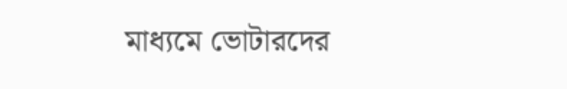মাধ্যমে ভোটারদের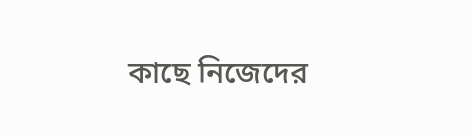কাছে নিজেদের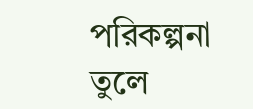পরিকল্পনা তুলে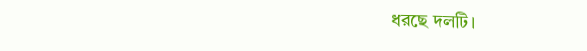ধরছে দলটি।